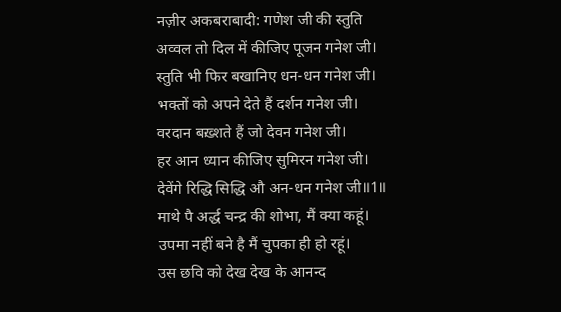नज़ीर अकबराबादी: गणेश जी की स्तुति
अव्वल तो दिल में कीजिए पूजन गनेश जी।
स्तुति भी फिर बखानिए धन-धन गनेश जी।
भक्तों को अपने देते हैं दर्शन गनेश जी।
वरदान बख़्शते हैं जो देवन गनेश जी।
हर आन ध्यान कीजिए सुमिरन गनेश जी।
देवेंगे रिद्धि सिद्धि औ अन-धन गनेश जी॥1॥
माथे पै अर्द्ध चन्द्र की शोभा, मैं क्या कहूं।
उपमा नहीं बने है मैं चुपका ही हो रहूं।
उस छवि को देख देख के आनन्द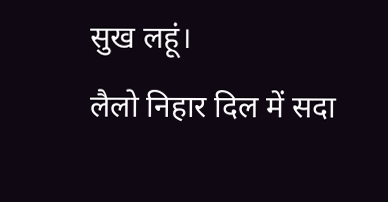सुख लहूं।
लैलो निहार दिल में सदा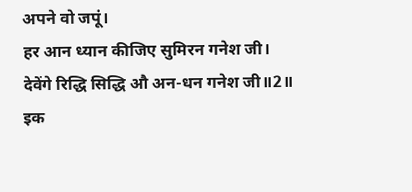अपने वो जपूं।
हर आन ध्यान कीजिए सुमिरन गनेश जी।
देवेंगे रिद्धि सिद्धि औ अन-धन गनेश जी॥2॥
इक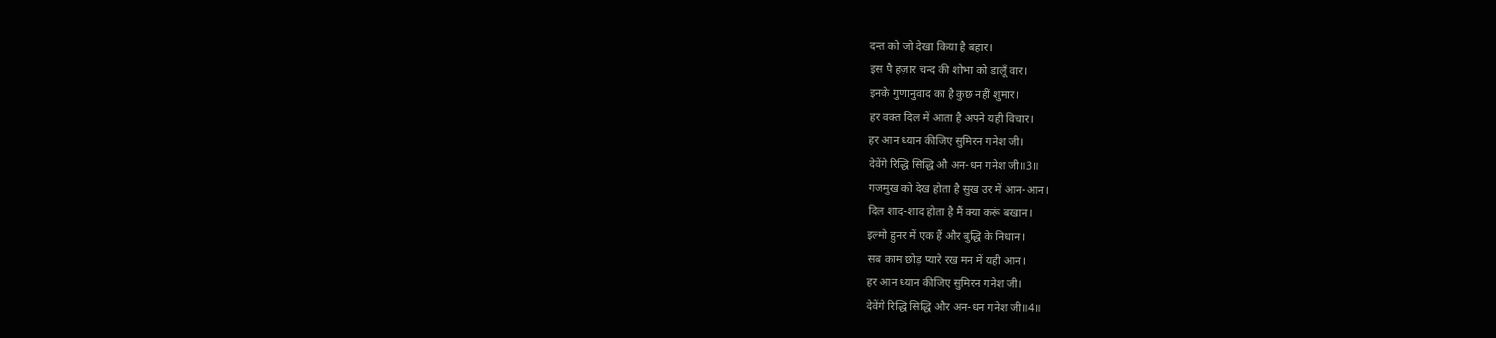दन्त को जो देखा किया है बहार।
इस पै हज़ार चन्द की शोभा को डालूँ वार।
इनके गुणानुवाद का है कुछ नहीं शुमार।
हर वक्त दिल में आता है अपने यही विचार।
हर आन ध्यान कीजिए सुमिरन गनेश जी।
देवेंगे रिद्धि सिद्धि औ अन-धन गनेश जी॥3॥
गजमुख को देख होता है सुख उर में आन-आन।
दिल शाद-शाद होता है मैं क्या करूं बखान।
इल्मो हुनर में एक हैं और बुद्धि के निधान।
सब काम छोड़ प्यारे रख मन में यही आन।
हर आन ध्यान कीजिए सुमिरन गनेश जी।
देवेंगे रिद्धि सिद्धि और अन-धन गनेश जी॥4॥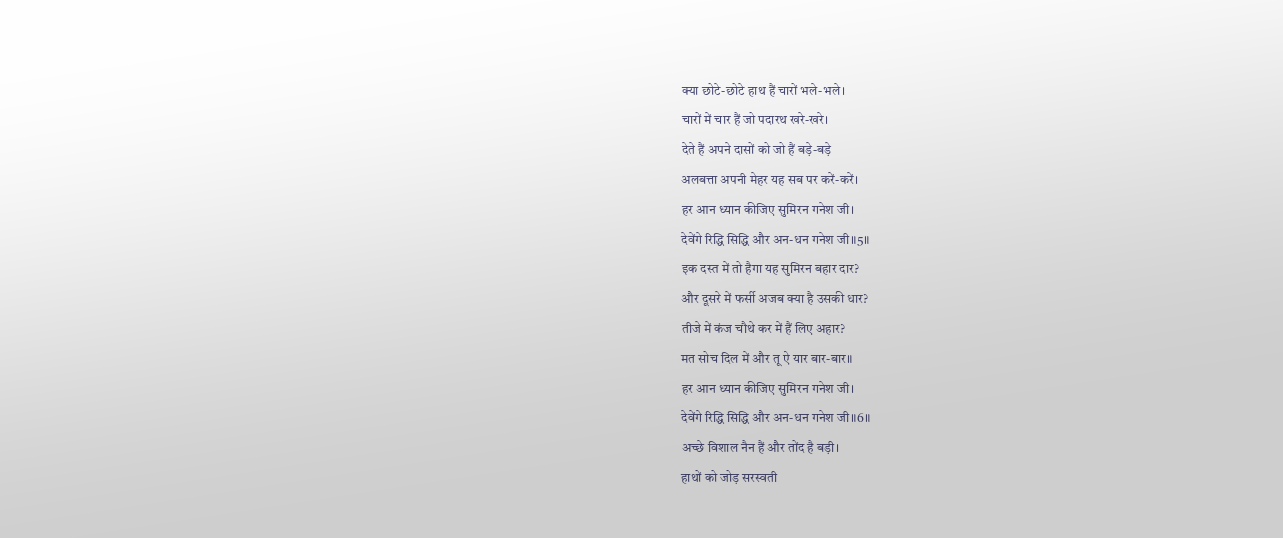क्या छोटे-छोटे हाथ हैं चारों भले-भले।
चारों में चार हैं जो पदारथ खरे-खरे।
देते हैं अपने दासों को जो हैं बड़े-बड़े
अलबत्ता अपनी मेहर यह सब पर करें-करें।
हर आन ध्यान कीजिए सुमिरन गनेश जी।
देवेंगे रिद्धि सिद्धि और अन-धन गनेश जी॥5॥
इक दस्त में तो हैगा यह सुमिरन बहार दार?
और दूसरे में फर्सी अजब क्या है उसकी धार?
तीजे में कंज चौथे कर में हैं लिए अहार?
मत सोच दिल में और तू ऐ यार बार-बार॥
हर आन ध्यान कीजिए सुमिरन गनेश जी।
देवेंगे रिद्धि सिद्धि और अन-धन गनेश जी॥6॥
अच्छे विशाल नैन हैं और तोंद है बड़ी।
हाथों को जोड़ सरस्वती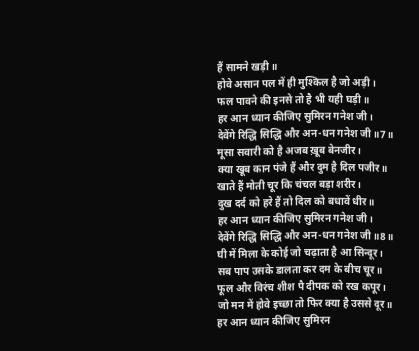हैं सामने खड़ी॥
होवे असान पल में ही मुश्किल है जो अड़ी।
फल पावने की इनसे तो है भी यही घड़ी॥
हर आन ध्यान कीजिए सुमिरन गनेश जी।
देवेंगे रिद्धि सिद्धि और अन-धन गनेश जी॥7॥
मूसा सवारी को है अजब ख़ूब बेनजीर।
क्या खूब कान पंजे हैं और दुम है दिल पजीर॥
खाते हैं मोती चूर कि चंचल बड़ा शरीर।
दुख दर्द को हरे हैं तो दिल को बधावें धीर॥
हर आन ध्यान कीजिए सुमिरन गनेश जी।
देवेंगे रिद्धि सिद्धि और अन-धन गनेश जी॥8॥
घी में मिला के कोई जो चढ़ाता है आ सिन्दूर।
सब पाप उसके डालता कर दम के बीच चूर॥
फूल और विरंच शीश पै दीपक को रख कपूर।
जो मन में होवे इच्छा तो फिर क्या है उससे दूर॥
हर आन ध्यान कीजिए सुमिरन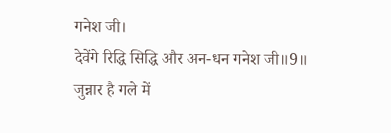गनेश जी।
देवेंगे रिद्धि सिद्धि और अन-धन गनेश जी॥9॥
जुन्नार है गले में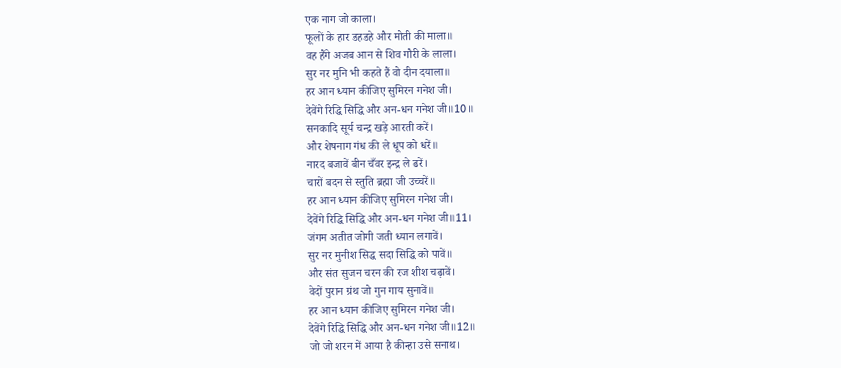एक नाग जो काला।
फूलों के हार डहडहे और मोती की माला॥
वह हैंगे अजब आन से शिव गौरी के लाला।
सुर नर मुनि भी कहते हैं वो दीन दयाला॥
हर आन ध्यान कीजिए सुमिरन गनेश जी।
देवेंगे रिद्धि सिद्धि और अन-धन गनेश जी॥10॥
सनकादि सूर्य चन्द्र खड़े आरती करें।
और शेषनाग गंध की ले धूप को धरें॥
नारद बजावें बीन चँवर इन्द्र ले ढरें।
चारों बदन से स्तुति ब्रह्मा जी उच्चरें॥
हर आन ध्यान कीजिए सुमिरन गनेश जी।
देवेंगे रिद्धि सिद्धि और अन-धन गनेश जी॥11।
जंगम अतीत जोगी जती ध्यान लगावें।
सुर नर मुनीश सिद्ध सदा सिद्धि को पावें॥
और संत सुजन चरन की रज शीश चढ़ावें।
वेदों पुरान ग्रंथ जो गुन गाय सुनावें॥
हर आन ध्यान कीजिए सुमिरन गनेश जी।
देवेंगे रिद्धि सिद्धि और अन-धन गनेश जी॥12॥
जो जो शरन में आया है कीन्हा उसे सनाथ।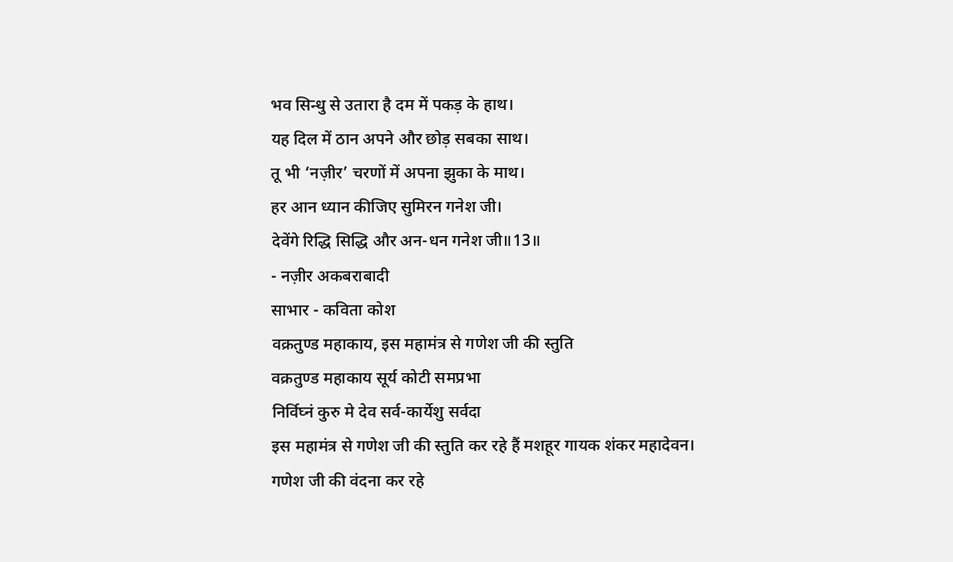भव सिन्धु से उतारा है दम में पकड़ के हाथ।
यह दिल में ठान अपने और छोड़ सबका साथ।
तू भी ‘नज़ीर’ चरणों में अपना झुका के माथ।
हर आन ध्यान कीजिए सुमिरन गनेश जी।
देवेंगे रिद्धि सिद्धि और अन-धन गनेश जी॥13॥
- नज़ीर अकबराबादी
साभार - कविता कोश
वक्रतुण्ड महाकाय, इस महामंत्र से गणेश जी की स्तुति
वक्रतुण्ड महाकाय सूर्य कोटी समप्रभा
निर्विघ्नं कुरु मे देव सर्व-कार्येशु सर्वदा
इस महामंत्र से गणेश जी की स्तुति कर रहे हैं मशहूर गायक शंकर महादेवन।
गणेश जी की वंदना कर रहे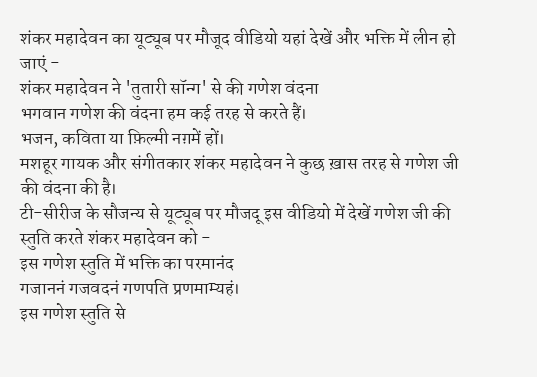शंकर महादेवन का यूट्यूब पर मौजूद वीडियो यहां देखें और भक्ति में लीन हो जाएं -
शंकर महादेवन ने 'तुतारी सॉन्ग' से की गणेश वंदना
भगवान गणेश की वंदना हम कई तरह से करते हैं।
भजन, कविता या फ़िल्मी नग़में हों।
मशहूर गायक और संगीतकार शंकर महादेवन ने कुछ ख़ास तरह से गणेश जी की वंदना की है।
टी-सीरीज के सौजन्य से यूट्यूब पर मौजदू इस वीडियो में देखें गणेश जी की स्तुति करते शंकर महादेवन को -
इस गणेश स्तुति में भक्ति का परमानंद
गजाननं गजवदनं गणपति प्रणमाम्यहं।
इस गणेश स्तुति से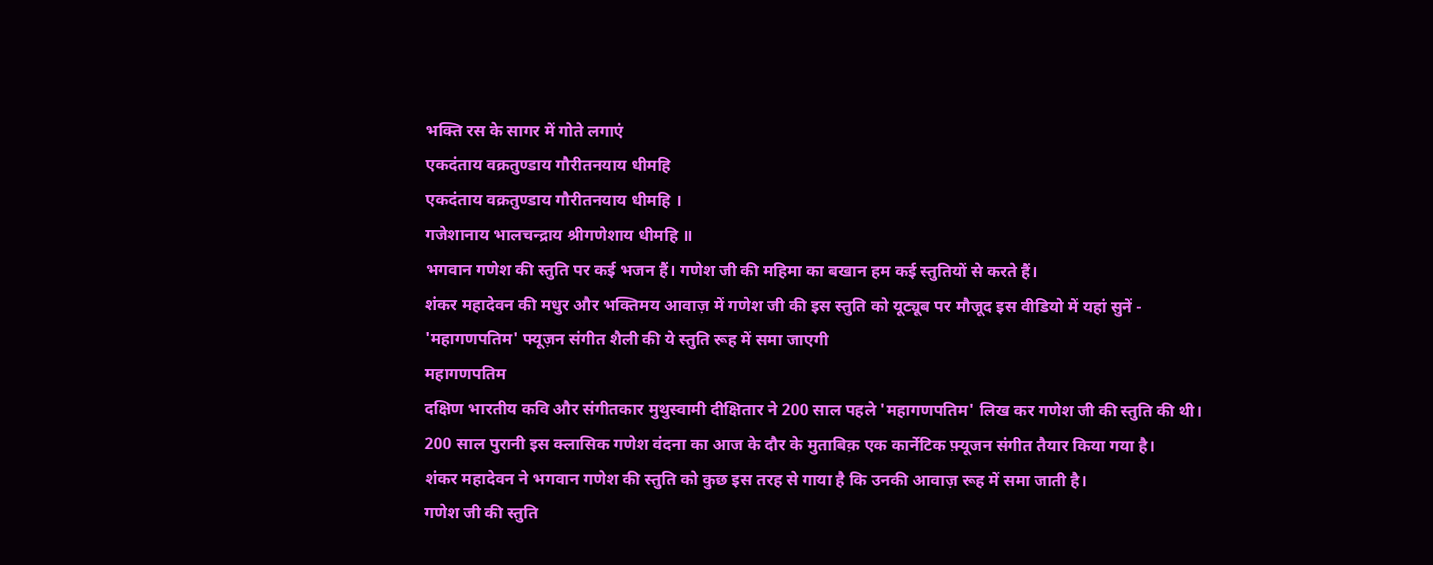भक्ति रस के सागर में गोते लगाएं
एकदंताय वक्रतुण्डाय गौरीतनयाय धीमहि
एकदंताय वक्रतुण्डाय गौरीतनयाय धीमहि ।
गजेशानाय भालचन्द्राय श्रीगणेशाय धीमहि ॥
भगवान गणेश की स्तुति पर कई भजन हैं। गणेश जी की महिमा का बखान हम कई स्तुतियों से करते हैं।
शंकर महादेवन की मधुर और भक्तिमय आवाज़ में गणेश जी की इस स्तुति को यूट्यूब पर मौजूद इस वीडियो में यहां सुनें -
'महागणपतिम' फ्यूज़न संगीत शैली की ये स्तुति रूह में समा जाएगी
महागणपतिम
दक्षिण भारतीय कवि और संगीतकार मुथुस्वामी दीक्षितार ने 200 साल पहले 'महागणपतिम' लिख कर गणेश जी की स्तुति की थी।
200 साल पुरानी इस क्लासिक गणेश वंदना का आज के दौर के मुताबिक़ एक कार्नेटिक फ़्यूजन संगीत तैयार किया गया है।
शंकर महादेवन ने भगवान गणेश की स्तुति को कुछ इस तरह से गाया है कि उनकी आवाज़ रूह में समा जाती है।
गणेश जी की स्तुति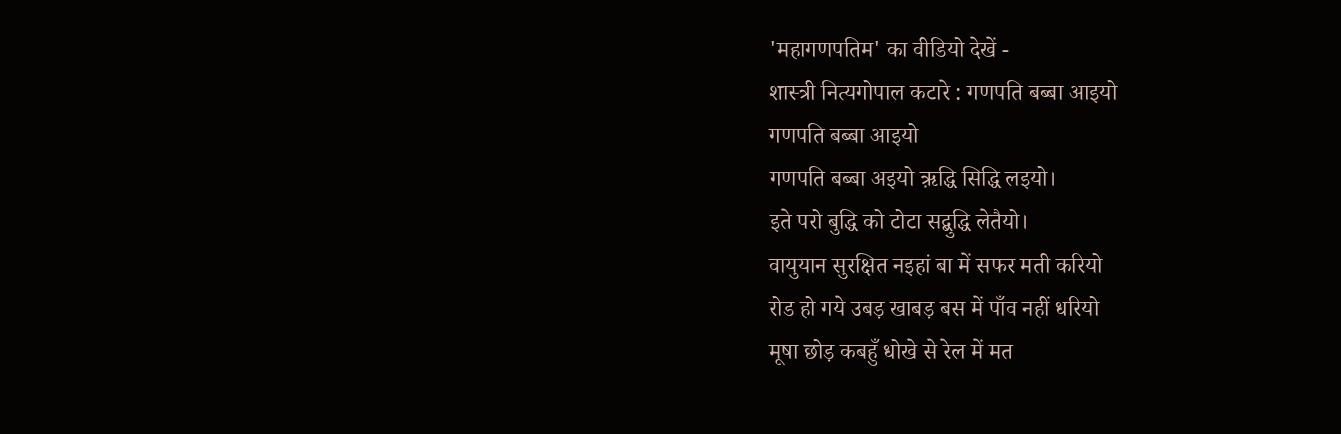'महागणपतिम' का वीडियो देखें -
शास्त्री नित्यगोपाल कटारे : गणपति बब्बा आइयो
गणपति बब्बा आइयो
गणपति बब्बा अइयो ऋ़द्धि सिद्धि लइयो।
इते परो बुद्धि को टोटा सद्बुद्धि लेतैयो।
वायुयान सुरक्षित नइहां बा में सफर मती करियो
रोड हो गये उबड़ खाबड़ बस में पाँव नहीं धरियो
मूषा छोड़ कबहुँ धोखे से रेल में मत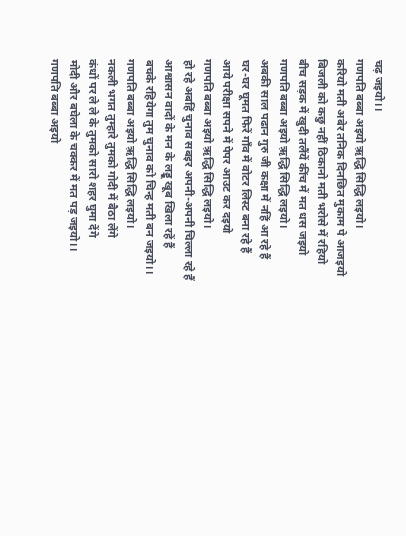चढ़ जइयो।।
गणपति बब्बा अइयो ऋ़द्धि सिद्धि लइयो।
करियो मती अबेर तनिक दिनछित मुकाम पे आजइयो
बिजली को कछु नहीं ठिकानो मती भरोसे में रहियो
बीच सड़क में खुदी तलैंयें कींच में मत धस जइयो
गणपति बब्बा अइयो ऋ़द्धि सिद्धि लइयो।
अबकी साल पढान गुरु जी कक्षा में नहिं आ रहे हैं
घर-घर घूमत फिरें गाँव में वोटर लिस्ट बना रहे हैं
आये परीक्षा सपने में पेपर आउट कर दइयो
गणपति बब्बा अइयो ऋ़द्धि सिद्धि लइयो।
हो रहे अबहिं चुनाव सबइर अपनी-अपनी चिल्ला रहे हैं
आश्वासन वादों के मन के लड्डू खूब खिला रहें हैं
बचके रहियेगा तुम चुनाव को चिन्ह मती बन जइयो।।
गणपति बब्बा अइयो ऋ़द्धि सिद्धि लइयो।
नकली भगत तुम्हारे तुमको गोदी में बैठा लेंगे
कंधों पर ले ले के तुमको सारो शहर घुमा देंगे
मोदी और बघेला के चक्कर में मत पड़ जइयो।।
गणपति बब्बा अइयो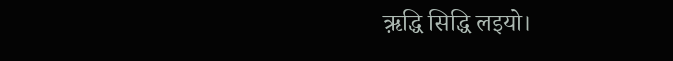ऋ़द्धि सिद्धि लइयो।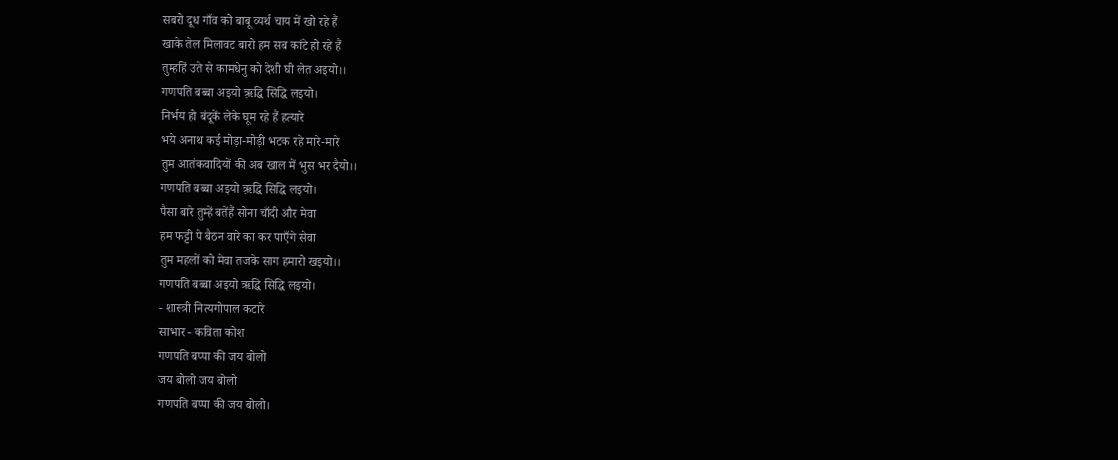सबरो दूध गाँव को बाबू व्यर्थ चाय में खो रहे हैं
खाके तेल मिलावट बारो हम सब कांटे हो रहे हैं
तुम्हहिं उते से कामधेनु को देशी घी लेत अइयो।।
गणपति बब्बा अइयो ऋ़द्धि सिद्धि लइयो।
निर्भय हो बंदूकें लेके घूम रहे हैं हत्यारे
भये अनाथ कई मोड़ा-मोड़ी भटक रहे मारे-मारे
तुम आतंकवादियों की अब खाल में भुस भर दैयो।।
गणपति बब्बा अइयो ऋ़द्धि सिद्धि लइयो।
पैसा बारे तुम्हें बतेंहैं सोना चाँदी और मेवा
हम फट्टी पे बैठन वारे का कर पाएँगे सेवा
तुम महलों को मेवा तजके साग हमारो खइयो।।
गणपति बब्बा अइयो ऋद्धि सिद्धि लइयो।
- शास्त्री नित्यगोपाल कटारे
साभार - कविता कोश
गणपति बप्पा की जय बोलो
जय बोलो जय बोलो
गणपति बप्पा की जय बोलो।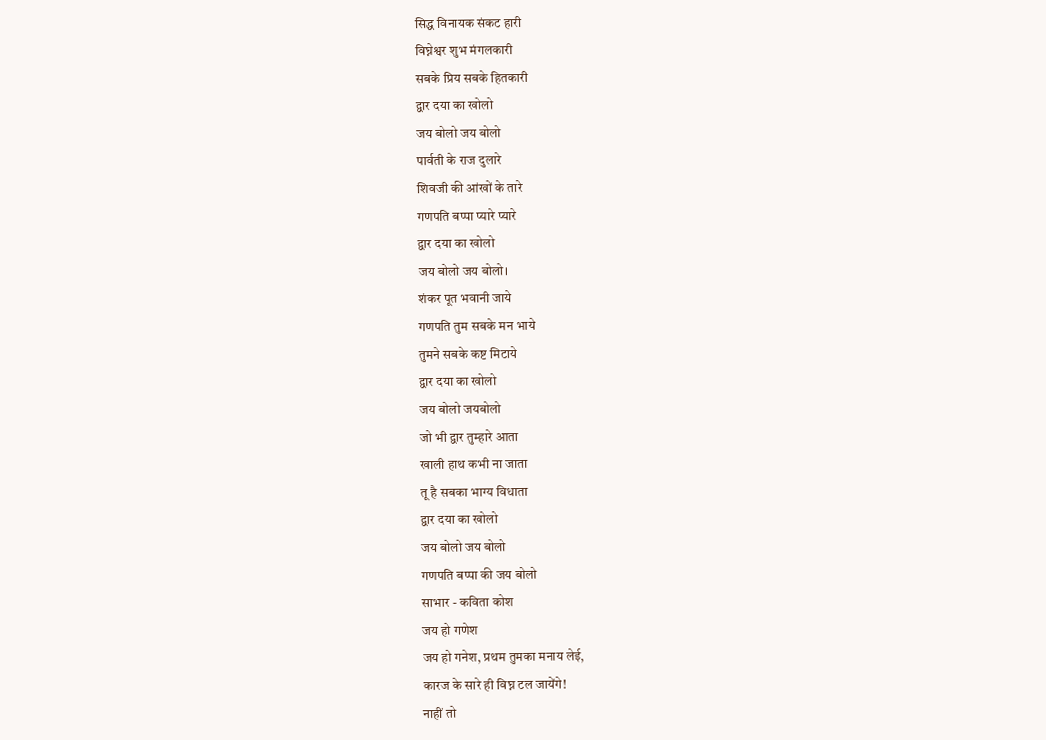सिद्ध विनायक संकट हारी
विघ्नेश्वर शुभ मंगलकारी
सबके प्रिय सबके हितकारी
द्वार दया का खोलो
जय बोलो जय बोलो
पार्वती के राज दुलारे
शिवजी की आंखों के तारे
गणपति बप्पा प्यारे प्यारे
द्वार दया का खोलो
जय बोलो जय बोलो।
शंकर पूत भवानी जाये
गणपति तुम सबके मन भाये
तुमने सबके कष्ट मिटाये
द्वार दया का खोलो
जय बोलो जयबोलो
जो भी द्वार तुम्हारे आता
खाली हाथ कभी ना जाता
तू है सबका भाग्य विधाता
द्वार दया का खोलो
जय बोलो जय बोलो
गणपति बप्पा की जय बोलो
साभार - कविता कोश
जय हो गणेश
जय हो गनेश, प्रथम तुमका मनाय लेई,
कारज के सारे ही विघ्न टल जायेंगे!
नाहीं तो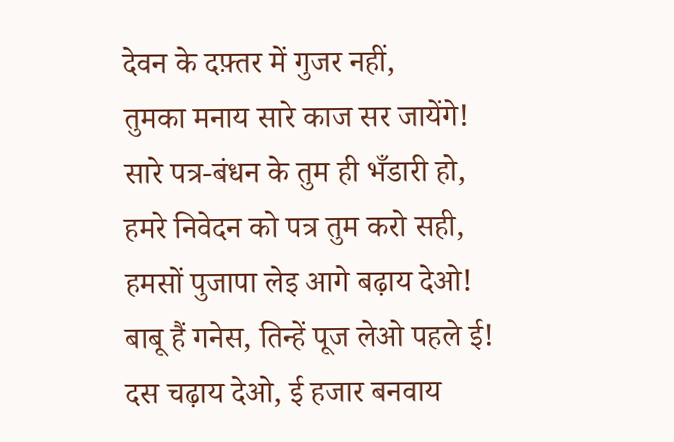देवन के दफ़्तर में गुजर नहीं,
तुमका मनाय सारे काज सर जायेंगे!
सारे पत्र-बंधन के तुम ही भँडारी हो,
हमरे निवेदन को पत्र तुम करो सही,
हमसों पुजापा लेइ आगे बढ़ाय देओ!
बाबू हैं गनेस, तिन्हें पूज लेओ पहले ई!
दस चढ़ाय देओ, ई हजार बनवाय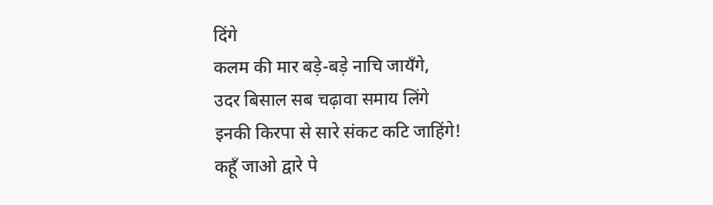दिंगे
कलम की मार बड़े-बड़े नाचि जायँगे,
उदर बिसाल सब चढ़ावा समाय लिंगे
इनकी किरपा से सारे संकट कटि जाहिंगे!
कहूँ जाओ द्वारे पे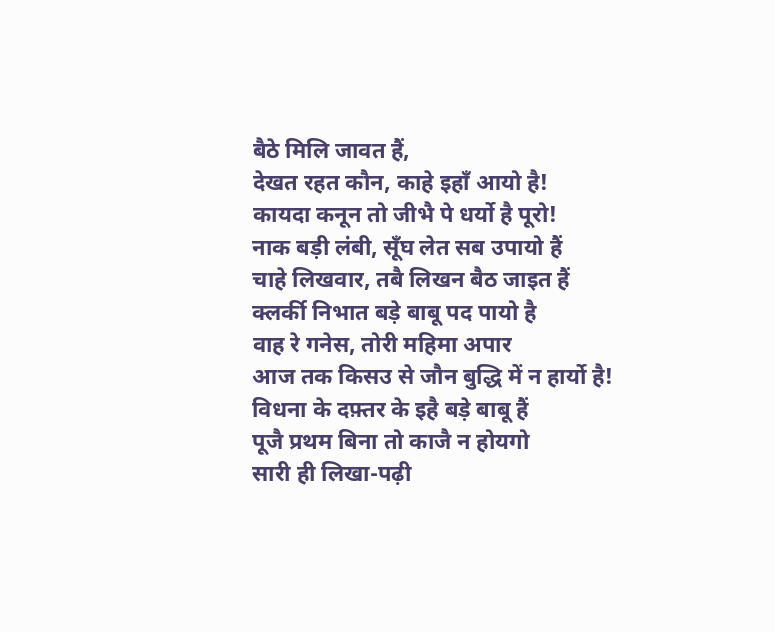बैठे मिलि जावत हैं,
देखत रहत कौन, काहे इहाँ आयो है!
कायदा कनून तो जीभै पे धर्यो है पूरो!
नाक बड़ी लंबी, सूँघ लेत सब उपायो हैं
चाहे लिखवार, तबै लिखन बैठ जाइत हैं
क्लर्की निभात बड़े बाबू पद पायो है
वाह रे गनेस, तोरी महिमा अपार
आज तक किसउ से जौन बुद्धि में न हार्यो है!
विधना के दफ़्तर के इहै बड़े बाबू हैं
पूजै प्रथम बिना तो काजै न होयगो
सारी ही लिखा-पढ़ी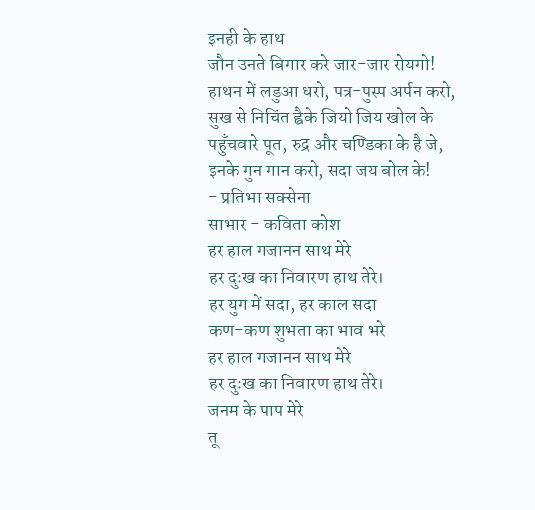इनही के हाथ
जौन उनते बिगार करे जार-जार रोयगो!
हाथन में लडुआ धरो, पत्र-पुस्प अर्पन करो,
सुख से निचिंत ह्वैके जियो जिय खोल के
पहुँचवारे पूत, रुद्र और चण्डिका के है जे,
इनके गुन गान करो, सदा जय बोल के!
- प्रतिभा सक्सेना
साभार - कविता कोश
हर हाल गजानन साथ मेरे
हर दुःख का निवारण हाथ तेरे।
हर युग में सदा, हर काल सदा
कण-कण शुभता का भाव भरे
हर हाल गजानन साथ मेरे
हर दुःख का निवारण हाथ तेरे।
जनम के पाप मेरे
तू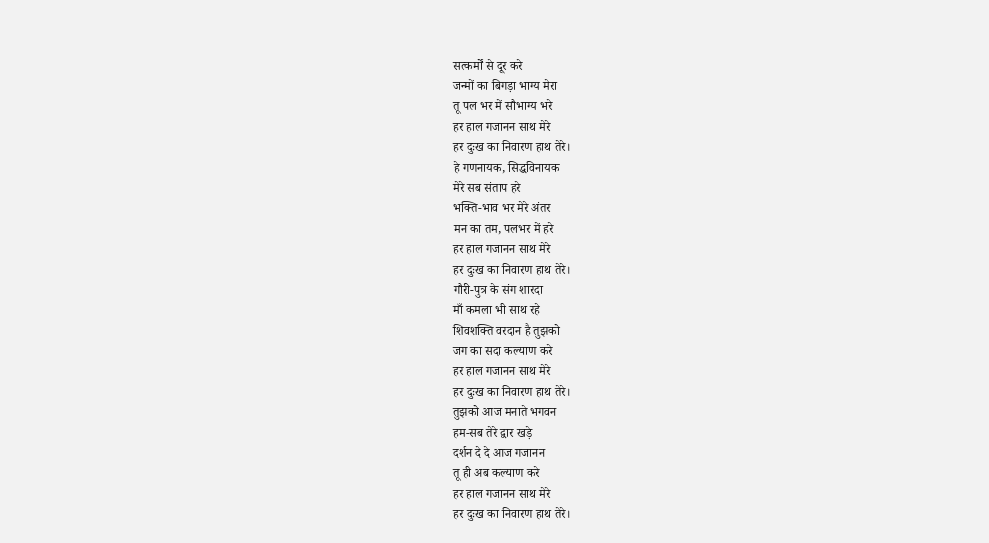सत्कर्मों से दूर करे
जन्मों का बिगड़ा भाग्य मेरा
तू पल भर में सौभाग्य भरे
हर हाल गजानन साथ मेरे
हर दुःख का निवारण हाथ तेरे।
हे गणनायक, सिद्धविनायक
मेरे सब संताप हरे
भक्ति-भाव भर मेरे अंतर
मन का तम, पलभर में हरे
हर हाल गजानन साथ मेरे
हर दुःख का निवारण हाथ तेरे।
गौरी-पुत्र के संग शारदा
माँ कमला भी साथ रहे
शिवशक्ति वरदान है तुझको
जग का सदा कल्याण करे
हर हाल गजानन साथ मेरे
हर दुःख का निवारण हाथ तेरे।
तुझको आज मनाते भगवन
हम-सब तेरे द्वार खड़े
दर्शन दे दे आज गजानन
तू ही अब कल्याण करे
हर हाल गजानन साथ मेरे
हर दुःख का निवारण हाथ तेरे।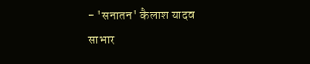- 'सनातन' कैलाश यादव
साभार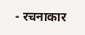- रचनाकार